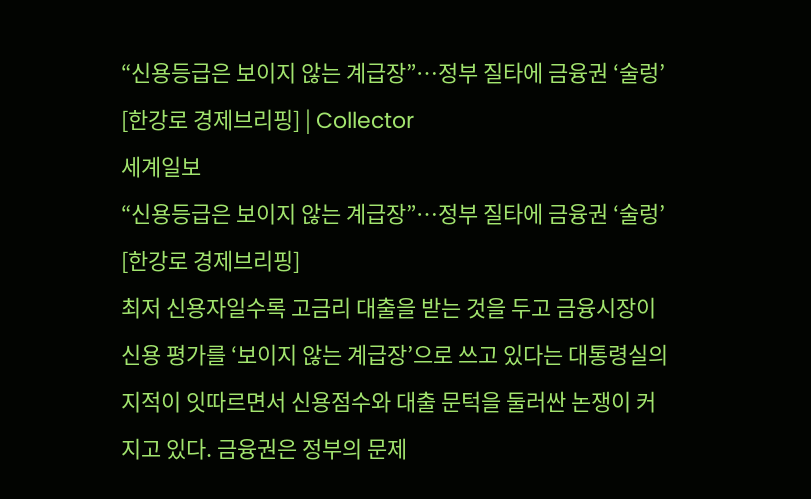“신용등급은 보이지 않는 계급장”…정부 질타에 금융권 ‘술렁’ [한강로 경제브리핑] | Collector
세계일보
“신용등급은 보이지 않는 계급장”…정부 질타에 금융권 ‘술렁’ [한강로 경제브리핑]
최저 신용자일수록 고금리 대출을 받는 것을 두고 금융시장이 신용 평가를 ‘보이지 않는 계급장’으로 쓰고 있다는 대통령실의 지적이 잇따르면서 신용점수와 대출 문턱을 둘러싼 논쟁이 커지고 있다. 금융권은 정부의 문제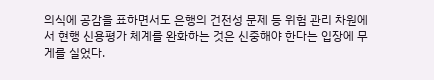의식에 공감을 표하면서도 은행의 건전성 문제 등 위험 관리 차원에서 현행 신용평가 체계를 완화하는 것은 신중해야 한다는 입장에 무게를 실었다.